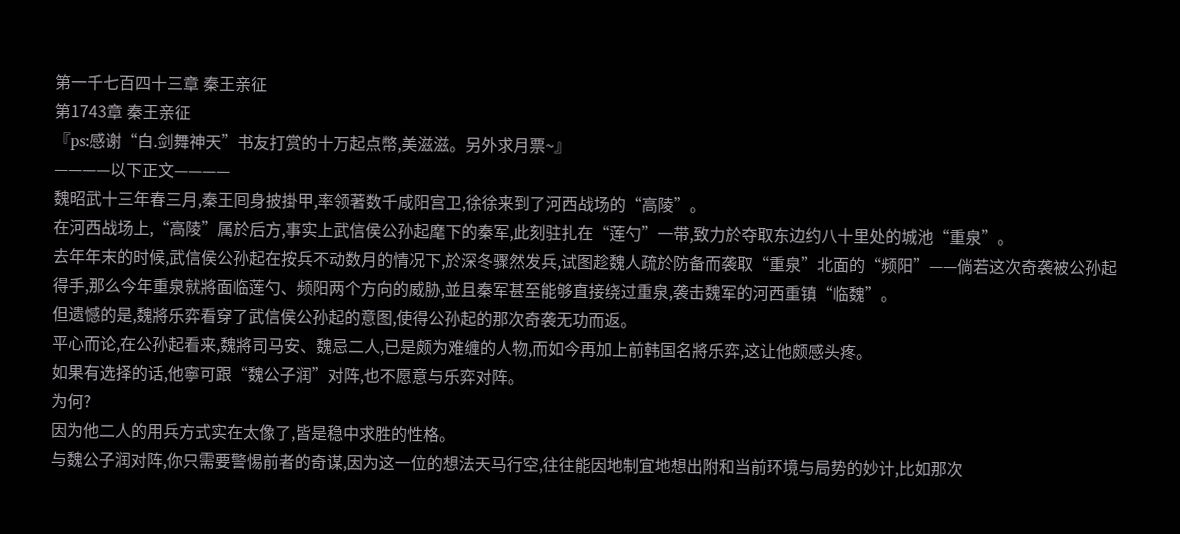第一千七百四十三章 秦王亲征
第1743章 秦王亲征
『ps:感谢“白.剑舞神天”书友打赏的十万起点幣,美滋滋。另外求月票~』
————以下正文————
魏昭武十三年春三月,秦王囘身披掛甲,率领著数千咸阳宫卫,徐徐来到了河西战场的“高陵”。
在河西战场上,“高陵”属於后方,事实上武信侯公孙起麾下的秦军,此刻驻扎在“莲勺”一带,致力於夺取东边约八十里处的城池“重泉”。
去年年末的时候,武信侯公孙起在按兵不动数月的情况下,於深冬骤然发兵,试图趁魏人疏於防备而袭取“重泉”北面的“频阳”——倘若这次奇袭被公孙起得手,那么今年重泉就將面临莲勺、频阳两个方向的威胁,並且秦军甚至能够直接绕过重泉,袭击魏军的河西重镇“临魏”。
但遗憾的是,魏將乐弈看穿了武信侯公孙起的意图,使得公孙起的那次奇袭无功而返。
平心而论,在公孙起看来,魏將司马安、魏忌二人,已是颇为难缠的人物,而如今再加上前韩国名將乐弈,这让他颇感头疼。
如果有选择的话,他寧可跟“魏公子润”对阵,也不愿意与乐弈对阵。
为何?
因为他二人的用兵方式实在太像了,皆是稳中求胜的性格。
与魏公子润对阵,你只需要警惕前者的奇谋,因为这一位的想法天马行空,往往能因地制宜地想出附和当前环境与局势的妙计,比如那次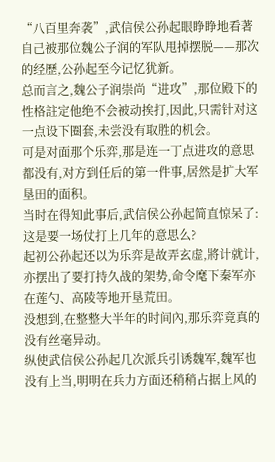“八百里奔袭”,武信侯公孙起眼睁睁地看著自己被那位魏公子润的军队甩掉摆脱——那次的经歷,公孙起至今记忆犹新。
总而言之,魏公子润崇尚“进攻”,那位殿下的性格註定他绝不会被动挨打,因此,只需针对这一点设下圈套,未尝没有取胜的机会。
可是对面那个乐弈,那是连一丁点进攻的意思都没有,对方到任后的第一件事,居然是扩大军垦田的面积。
当时在得知此事后,武信侯公孙起简直惊呆了:这是要一场仗打上几年的意思么?
起初公孙起还以为乐弈是故弄玄虚,將计就计,亦摆出了要打持久战的架势,命令麾下秦军亦在莲勺、高陵等地开垦荒田。
没想到,在整整大半年的时间內,那乐弈竟真的没有丝毫异动。
纵使武信侯公孙起几次派兵引诱魏军,魏军也没有上当,明明在兵力方面还稍稍占据上风的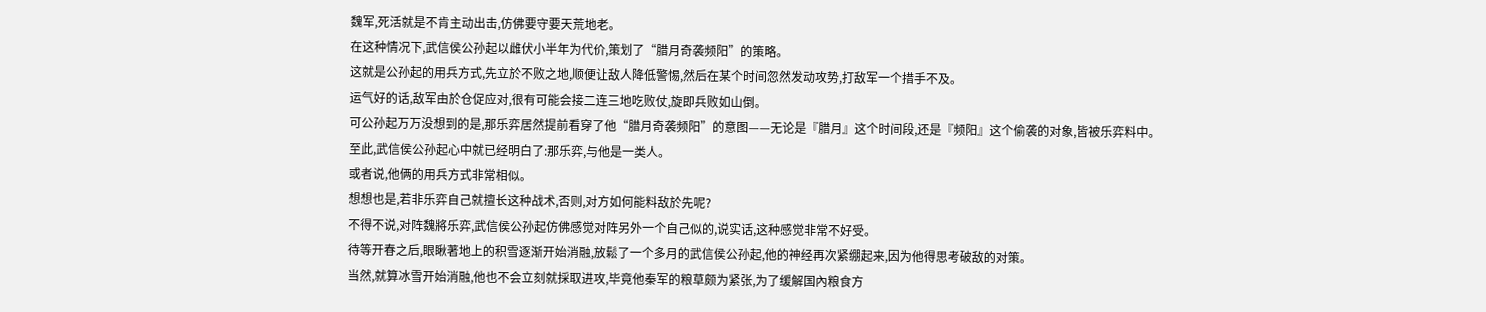魏军,死活就是不肯主动出击,仿佛要守要天荒地老。
在这种情况下,武信侯公孙起以雌伏小半年为代价,策划了“腊月奇袭频阳”的策略。
这就是公孙起的用兵方式,先立於不败之地,顺便让敌人降低警惕,然后在某个时间忽然发动攻势,打敌军一个措手不及。
运气好的话,敌军由於仓促应对,很有可能会接二连三地吃败仗,旋即兵败如山倒。
可公孙起万万没想到的是,那乐弈居然提前看穿了他“腊月奇袭频阳”的意图——无论是『腊月』这个时间段,还是『频阳』这个偷袭的对象,皆被乐弈料中。
至此,武信侯公孙起心中就已经明白了:那乐弈,与他是一类人。
或者说,他俩的用兵方式非常相似。
想想也是,若非乐弈自己就擅长这种战术,否则,对方如何能料敌於先呢?
不得不说,对阵魏將乐弈,武信侯公孙起仿佛感觉对阵另外一个自己似的,说实话,这种感觉非常不好受。
待等开春之后,眼瞅著地上的积雪逐渐开始消融,放鬆了一个多月的武信侯公孙起,他的神经再次紧绷起来,因为他得思考破敌的对策。
当然,就算冰雪开始消融,他也不会立刻就採取进攻,毕竟他秦军的粮草颇为紧张,为了缓解国內粮食方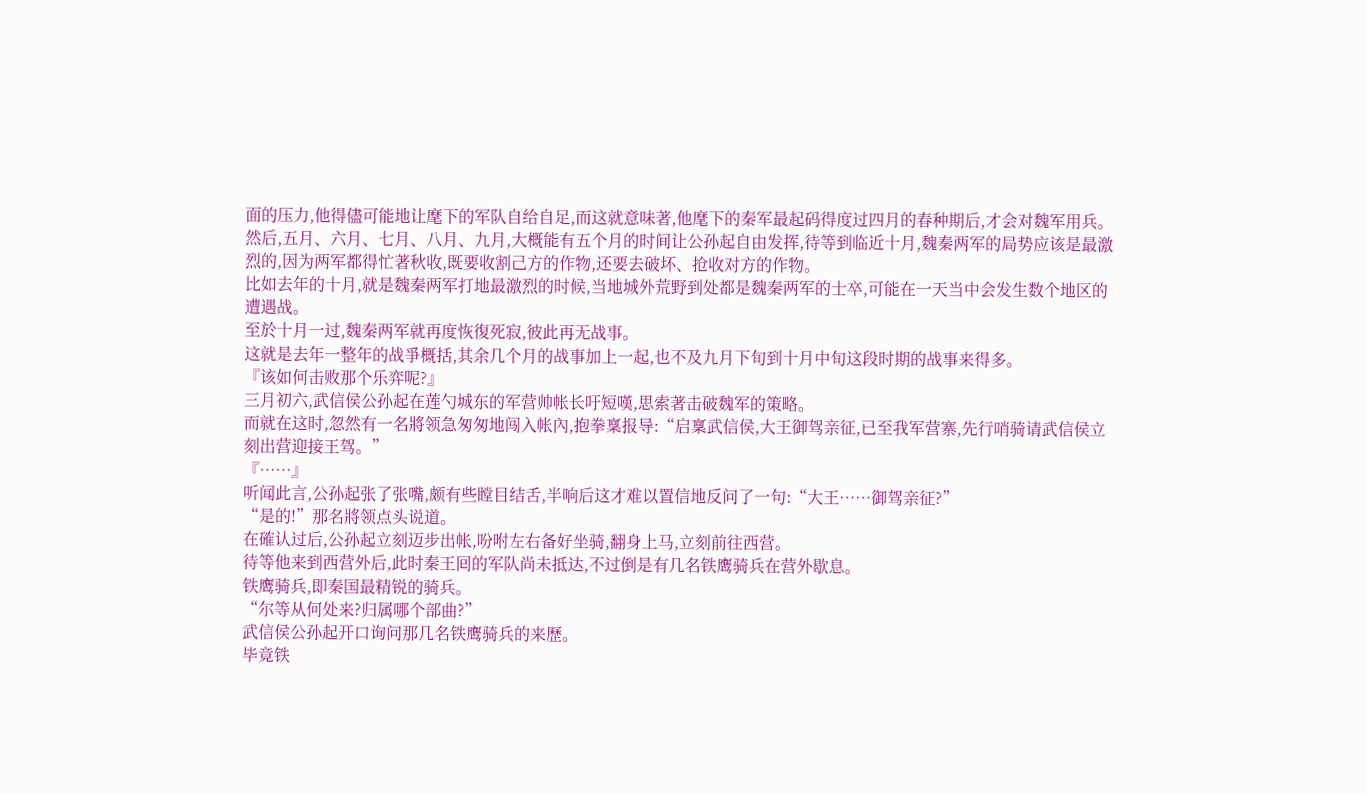面的压力,他得儘可能地让麾下的军队自给自足,而这就意味著,他麾下的秦军最起码得度过四月的春种期后,才会对魏军用兵。
然后,五月、六月、七月、八月、九月,大概能有五个月的时间让公孙起自由发挥,待等到临近十月,魏秦两军的局势应该是最激烈的,因为两军都得忙著秋收,既要收割己方的作物,还要去破坏、抢收对方的作物。
比如去年的十月,就是魏秦两军打地最激烈的时候,当地城外荒野到处都是魏秦两军的士卒,可能在一天当中会发生数个地区的遭遇战。
至於十月一过,魏秦两军就再度恢復死寂,彼此再无战事。
这就是去年一整年的战爭概括,其余几个月的战事加上一起,也不及九月下旬到十月中旬这段时期的战事来得多。
『该如何击败那个乐弈呢?』
三月初六,武信侯公孙起在莲勺城东的军营帅帐长吁短嘆,思索著击破魏军的策略。
而就在这时,忽然有一名將领急匆匆地闯入帐內,抱拳稟报导:“启稟武信侯,大王御驾亲征,已至我军营寨,先行哨骑请武信侯立刻出营迎接王驾。”
『……』
听闻此言,公孙起张了张嘴,颇有些瞠目结舌,半响后这才难以置信地反问了一句:“大王……御驾亲征?”
“是的!”那名將领点头说道。
在確认过后,公孙起立刻迈步出帐,吩咐左右备好坐骑,翻身上马,立刻前往西营。
待等他来到西营外后,此时秦王囘的军队尚未抵达,不过倒是有几名铁鹰骑兵在营外歇息。
铁鹰骑兵,即秦国最精锐的骑兵。
“尔等从何处来?归属哪个部曲?”
武信侯公孙起开口询问那几名铁鹰骑兵的来歷。
毕竟铁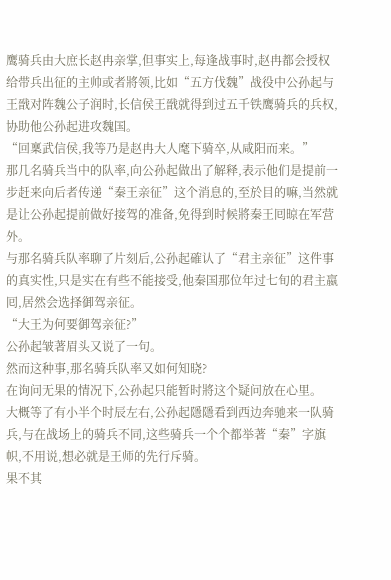鹰骑兵由大庶长赵冉亲掌,但事实上,每逢战事时,赵冉都会授权给带兵出征的主帅或者將领,比如“五方伐魏”战役中公孙起与王戩对阵魏公子润时,长信侯王戩就得到过五千铁鹰骑兵的兵权,协助他公孙起进攻魏国。
“回稟武信侯,我等乃是赵冉大人麾下骑卒,从咸阳而来。”
那几名骑兵当中的队率,向公孙起做出了解释,表示他们是提前一步赶来向后者传递“秦王亲征”这个消息的,至於目的嘛,当然就是让公孙起提前做好接驾的准备,免得到时候將秦王囘晾在军营外。
与那名骑兵队率聊了片刻后,公孙起確认了“君主亲征”这件事的真实性,只是实在有些不能接受,他秦国那位年过七旬的君主嬴囘,居然会选择御驾亲征。
“大王为何要御驾亲征?”
公孙起皱著眉头又说了一句。
然而这种事,那名骑兵队率又如何知晓?
在询问无果的情况下,公孙起只能暂时將这个疑问放在心里。
大概等了有小半个时辰左右,公孙起隱隱看到西边奔驰来一队骑兵,与在战场上的骑兵不同,这些骑兵一个个都举著“秦”字旗帜,不用说,想必就是王师的先行斥骑。
果不其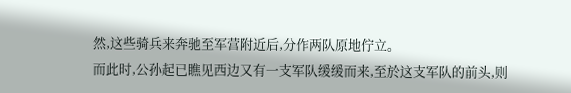然,这些骑兵来奔驰至军营附近后,分作两队原地佇立。
而此时,公孙起已瞧见西边又有一支军队缓缓而来,至於这支军队的前头,则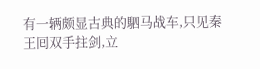有一辆颇显古典的駟马战车,只见秦王囘双手拄剑,立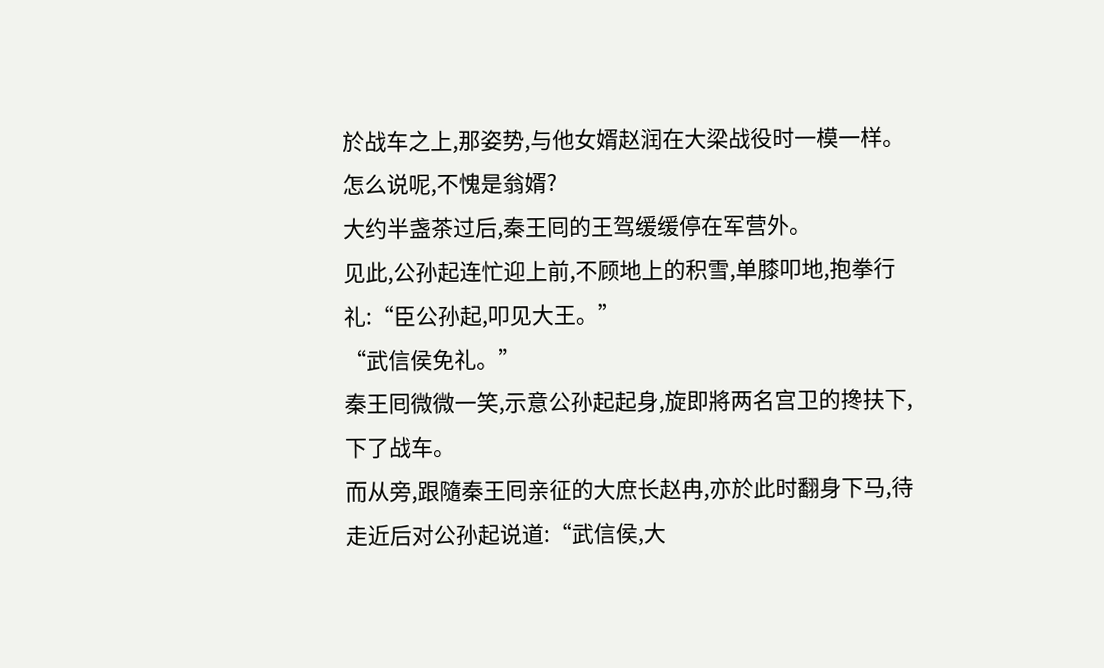於战车之上,那姿势,与他女婿赵润在大梁战役时一模一样。
怎么说呢,不愧是翁婿?
大约半盏茶过后,秦王囘的王驾缓缓停在军营外。
见此,公孙起连忙迎上前,不顾地上的积雪,单膝叩地,抱拳行礼:“臣公孙起,叩见大王。”
“武信侯免礼。”
秦王囘微微一笑,示意公孙起起身,旋即將两名宫卫的搀扶下,下了战车。
而从旁,跟隨秦王囘亲征的大庶长赵冉,亦於此时翻身下马,待走近后对公孙起说道:“武信侯,大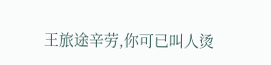王旅途辛劳,你可已叫人烫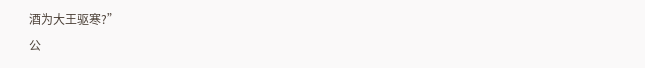酒为大王驱寒?”
公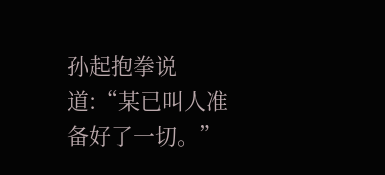孙起抱拳说道:“某已叫人准备好了一切。”